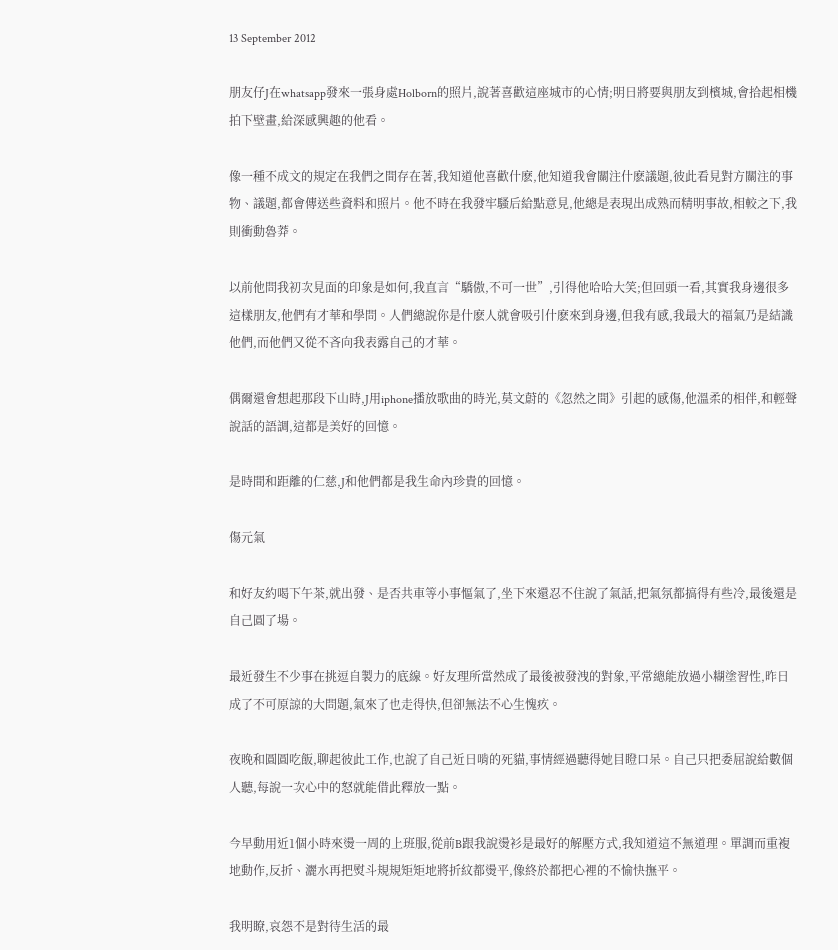13 September 2012

朋友仔J在whatsapp發來一張身處Holborn的照片,說著喜歡這座城市的心情;明日將要與朋友到檳城,會拾起相機拍下壁畫,給深感興趣的他看。

像一種不成文的規定在我們之間存在著,我知道他喜歡什麽,他知道我會關注什麽議題,彼此看見對方關注的事物、議題,都會傳送些資料和照片。他不時在我發牢騷后給點意見,他總是表現出成熟而精明事故,相較之下,我則衝動魯莽。

以前他問我初次見面的印象是如何,我直言“驕傲,不可一世”,引得他哈哈大笑;但回頭一看,其實我身邊很多這樣朋友,他們有才華和學問。人們總說你是什麽人就會吸引什麽來到身邊,但我有感,我最大的福氣乃是結識他們,而他們又從不吝向我表露自己的才華。

偶爾還會想起那段下山時,J用iphone播放歌曲的時光,莫文蔚的《忽然之間》引起的感傷,他溫柔的相伴,和輕聲說話的語調,這都是美好的回憶。

是時間和距離的仁慈,J和他們都是我生命內珍貴的回憶。

傷元氣

和好友約喝下午茶,就出發、是否共車等小事慪氣了,坐下來還忍不住說了氣話,把氣氛都搞得有些冷,最後還是自己圓了場。

最近發生不少事在挑逗自製力的底線。好友理所當然成了最後被發洩的對象,平常總能放過小糊塗習性,昨日成了不可原諒的大問題,氣來了也走得快,但卻無法不心生愧疚。

夜晚和圓圓吃飯,聊起彼此工作,也說了自己近日啃的死貓,事情經過聽得她目瞪口呆。自己只把委屈說給數個人聽,每說一次心中的怒就能借此釋放一點。

今早動用近1個小時來燙一周的上班服,從前B跟我說燙衫是最好的解壓方式,我知道這不無道理。單調而重複地動作,反折、灑水再把熨斗規規矩矩地將折紋都燙平,像終於都把心裡的不愉快撫平。

我明瞭,哀怨不是對待生活的最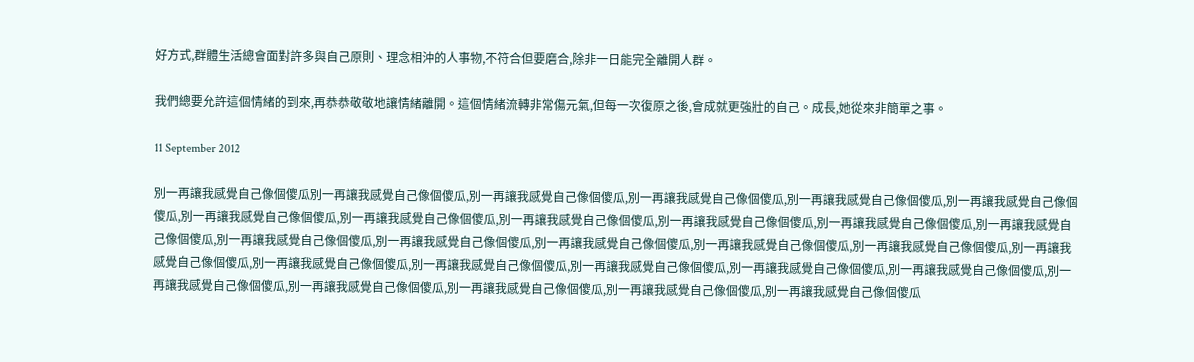好方式,群體生活總會面對許多與自己原則、理念相沖的人事物,不符合但要磨合,除非一日能完全離開人群。

我們總要允許這個情緒的到來,再恭恭敬敬地讓情緒離開。這個情緒流轉非常傷元氣,但每一次復原之後,會成就更強壯的自己。成長,她從來非簡單之事。

11 September 2012

別一再讓我感覺自己像個傻瓜別一再讓我感覺自己像個傻瓜,別一再讓我感覺自己像個傻瓜,別一再讓我感覺自己像個傻瓜,別一再讓我感覺自己像個傻瓜,別一再讓我感覺自己像個傻瓜,別一再讓我感覺自己像個傻瓜,別一再讓我感覺自己像個傻瓜,別一再讓我感覺自己像個傻瓜,別一再讓我感覺自己像個傻瓜,別一再讓我感覺自己像個傻瓜,別一再讓我感覺自己像個傻瓜,別一再讓我感覺自己像個傻瓜,別一再讓我感覺自己像個傻瓜,別一再讓我感覺自己像個傻瓜,別一再讓我感覺自己像個傻瓜,別一再讓我感覺自己像個傻瓜,別一再讓我感覺自己像個傻瓜,別一再讓我感覺自己像個傻瓜,別一再讓我感覺自己像個傻瓜,別一再讓我感覺自己像個傻瓜,別一再讓我感覺自己像個傻瓜,別一再讓我感覺自己像個傻瓜,別一再讓我感覺自己像個傻瓜,別一再讓我感覺自己像個傻瓜,別一再讓我感覺自己像個傻瓜,別一再讓我感覺自己像個傻瓜,別一再讓我感覺自己像個傻瓜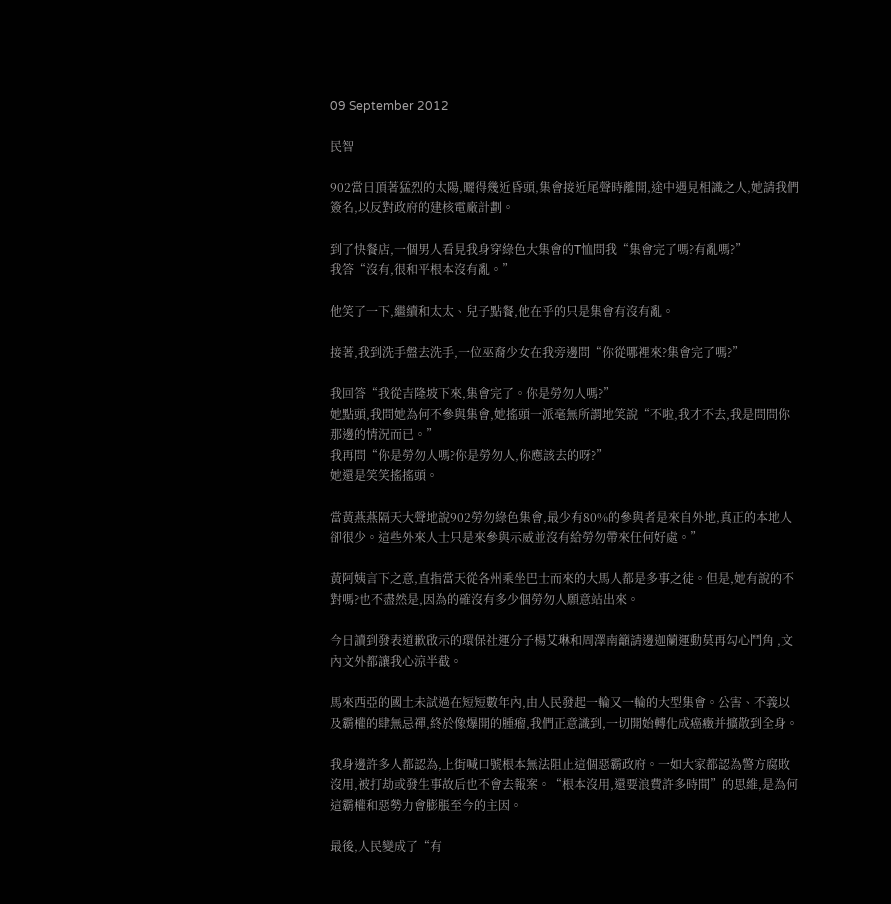09 September 2012

民智

902當日頂著猛烈的太陽,曬得幾近昏頭,集會接近尾聲時離開,途中遇見相識之人,她請我們簽名,以反對政府的建核電廠計劃。

到了快餐店,一個男人看見我身穿綠色大集會的T恤問我“集會完了嗎?有亂嗎?”
我答“沒有,很和平根本沒有亂。”

他笑了一下,繼續和太太、兒子點餐,他在乎的只是集會有沒有亂。

接著,我到洗手盤去洗手,一位巫裔少女在我旁邊問“你從哪裡來?集會完了嗎?”

我回答“我從吉隆坡下來,集會完了。你是勞勿人嗎?”
她點頭,我問她為何不參與集會,她搖頭一派毫無所謂地笑說“不啦,我才不去,我是問問你那邊的情況而已。”
我再問“你是勞勿人嗎?你是勞勿人,你應該去的呀?”
她還是笑笑搖搖頭。

當黃燕燕隔天大聲地說902勞勿綠色集會,最少有80%的參與者是來自外地,真正的本地人卻很少。這些外來人士只是來參與示威並沒有給勞勿帶來任何好處。”

黃阿姨言下之意,直指當天從各州乘坐巴士而來的大馬人都是多事之徒。但是,她有說的不對嗎?也不盡然是,因為的確沒有多少個勞勿人願意站出來。

今日讀到發表道歉啟示的環保社運分子楊艾琳和周澤南籲請邊迦蘭運動莫再勾心鬥角 ,文內文外都讓我心涼半截。

馬來西亞的國土未試過在短短數年內,由人民發起一輪又一輪的大型集會。公害、不義以及霸權的肆無忌禪,終於像爆開的腫瘤,我們正意識到,一切開始轉化成癌癥并擴散到全身。

我身邊許多人都認為,上街喊口號根本無法阻止這個惡霸政府。一如大家都認為警方腐敗沒用,被打劫或發生事故后也不會去報案。“根本沒用,還要浪費許多時間”的思維,是為何這霸權和惡勢力會膨脹至今的主因。

最後,人民變成了“有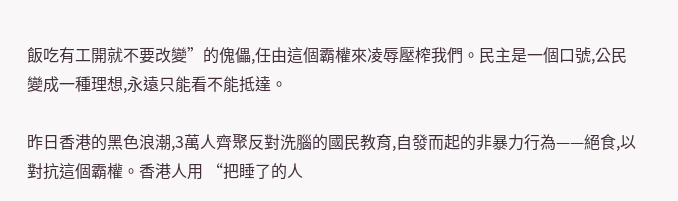飯吃有工開就不要改變”的傀儡,任由這個霸權來凌辱壓榨我們。民主是一個口號,公民變成一種理想,永遠只能看不能抵達。

昨日香港的黑色浪潮,3萬人齊聚反對洗腦的國民教育,自發而起的非暴力行為——絕食,以對抗這個霸權。香港人用 “把睡了的人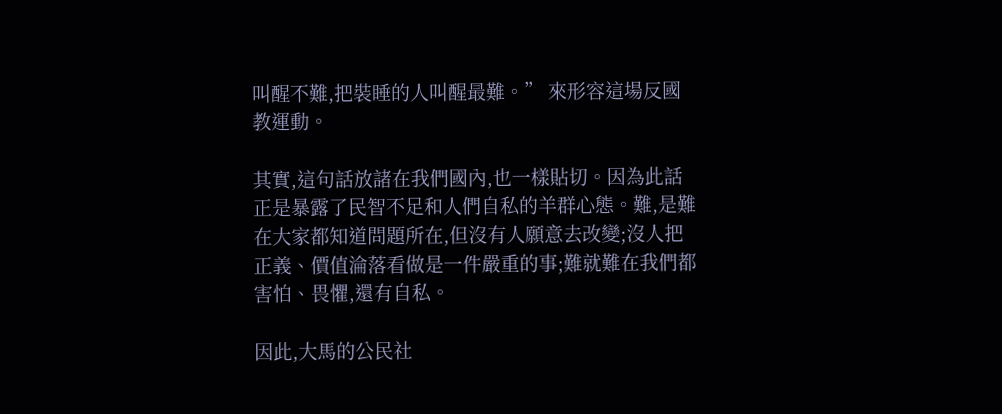叫醒不難,把裝睡的人叫醒最難。” 來形容這場反國教運動。

其實,這句話放諸在我們國內,也一樣貼切。因為此話正是暴露了民智不足和人們自私的羊群心態。難,是難在大家都知道問題所在,但沒有人願意去改變;沒人把正義、價值淪落看做是一件嚴重的事;難就難在我們都害怕、畏懼,還有自私。

因此,大馬的公民社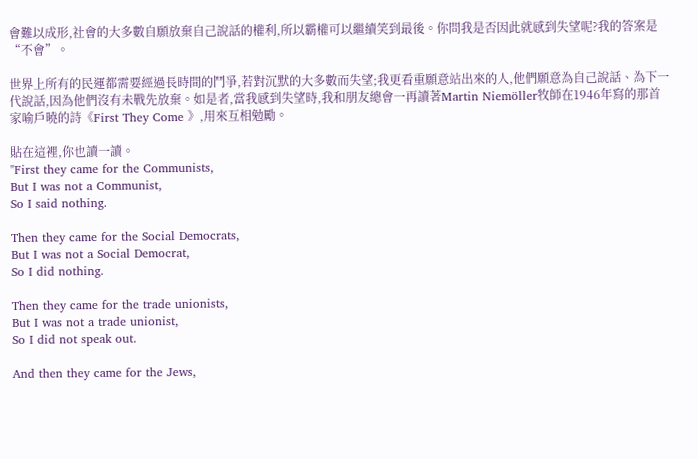會難以成形,社會的大多數自願放棄自己說話的權利,所以霸權可以繼續笑到最後。你問我是否因此就感到失望呢?我的答案是“不會”。

世界上所有的民運都需要經過長時間的鬥爭,若對沉默的大多數而失望;我更看重願意站出來的人,他們願意為自己說話、為下一代說話,因為他們沒有未戰先放棄。如是者,當我感到失望時,我和朋友總會一再讀著Martin Niemöller牧師在1946年寫的那首家喻戶曉的詩《First They Come 》,用來互相勉勵。

貼在這裡,你也讀一讀。
"First they came for the Communists,
But I was not a Communist,
So I said nothing.

Then they came for the Social Democrats,
But I was not a Social Democrat,
So I did nothing.

Then they came for the trade unionists,
But I was not a trade unionist,
So I did not speak out.

And then they came for the Jews,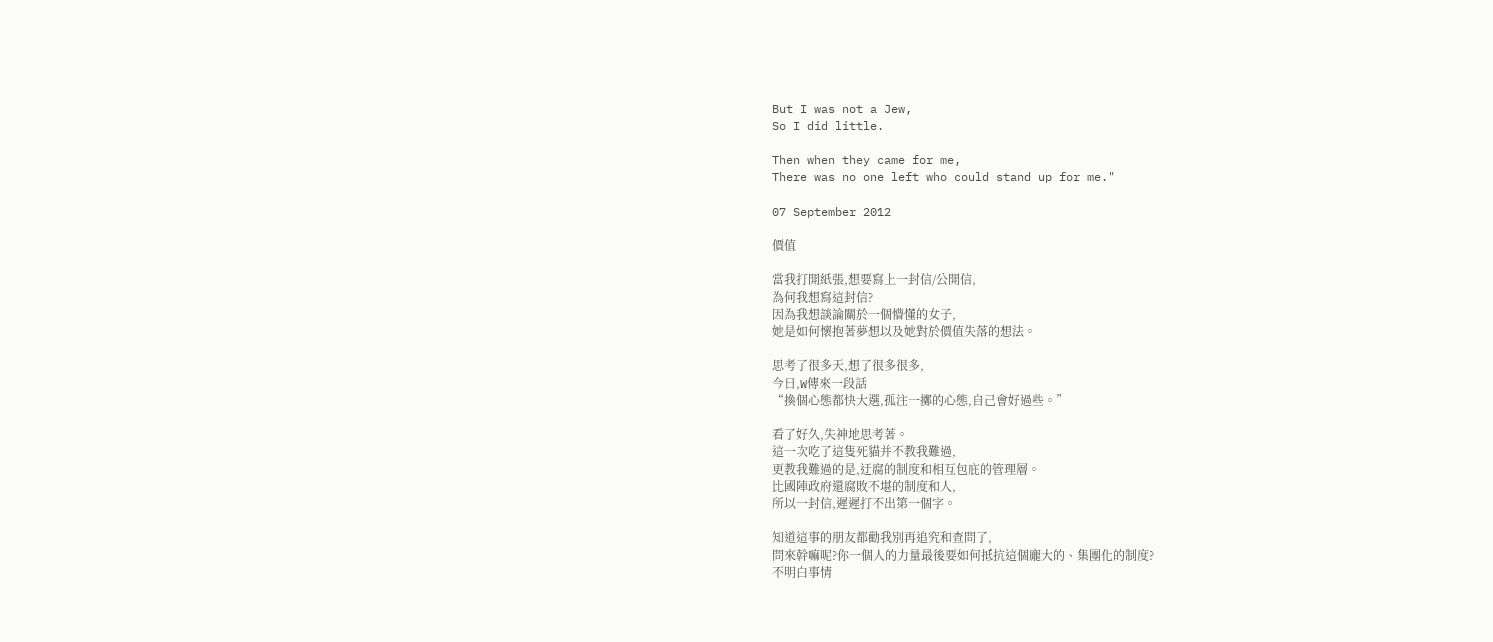But I was not a Jew,
So I did little.

Then when they came for me,
There was no one left who could stand up for me."

07 September 2012

價值

當我打開紙張,想要寫上一封信/公開信,
為何我想寫這封信?
因為我想談論關於一個懵懂的女子,
她是如何懷抱著夢想以及她對於價值失落的想法。

思考了很多天,想了很多很多,
今日,W傳來一段話
“換個心態都快大選,孤注一擲的心態,自己會好過些。”

看了好久,失神地思考著。
這一次吃了這隻死貓并不教我難過,
更教我難過的是,迂腐的制度和相互包庇的管理層。
比國陣政府還腐敗不堪的制度和人,
所以一封信,遲遲打不出第一個字。

知道這事的朋友都勸我別再追究和查問了,
問來幹嘛呢?你一個人的力量最後要如何抵抗這個龐大的、集團化的制度?
不明白事情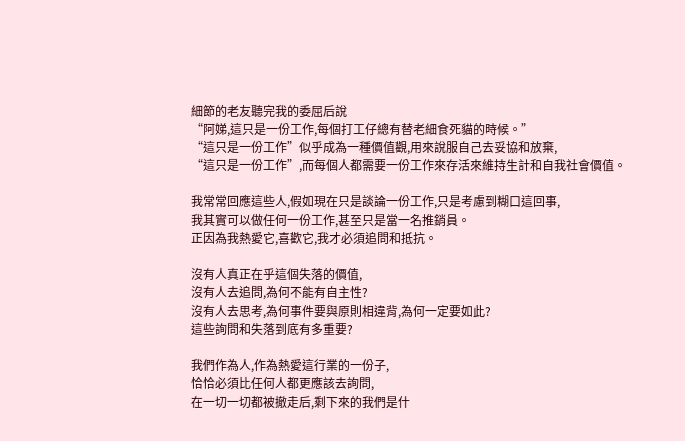細節的老友聽完我的委屈后說
“阿娣,這只是一份工作,每個打工仔總有替老細食死貓的時候。”
“這只是一份工作”似乎成為一種價值觀,用來說服自己去妥協和放棄,
“這只是一份工作”,而每個人都需要一份工作來存活來維持生計和自我社會價值。

我常常回應這些人,假如現在只是談論一份工作,只是考慮到糊口這回事,
我其實可以做任何一份工作,甚至只是當一名推銷員。
正因為我熱愛它,喜歡它,我才必須追問和抵抗。

沒有人真正在乎這個失落的價值,
沒有人去追問,為何不能有自主性?
沒有人去思考,為何事件要與原則相違背,為何一定要如此?
這些詢問和失落到底有多重要?

我們作為人,作為熱愛這行業的一份子,
恰恰必須比任何人都更應該去詢問,
在一切一切都被撤走后,剩下來的我們是什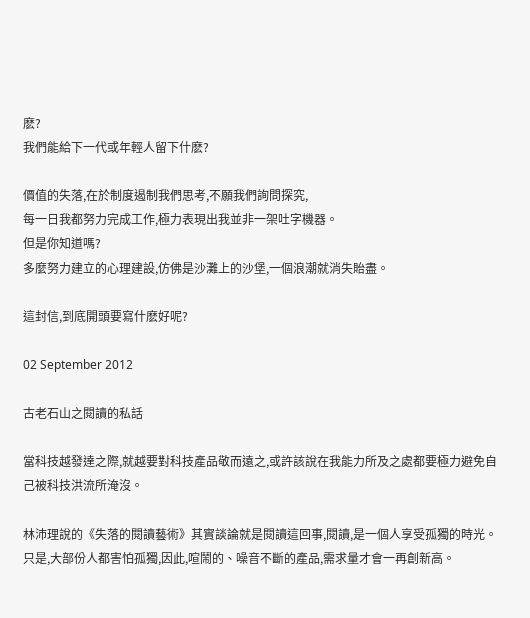麽?
我們能給下一代或年輕人留下什麽?

價值的失落,在於制度遏制我們思考,不願我們詢問探究,
每一日我都努力完成工作,極力表現出我並非一架吐字機器。
但是你知道嗎?
多麼努力建立的心理建設,仿佛是沙灘上的沙堡,一個浪潮就消失貽盡。

這封信,到底開頭要寫什麽好呢?

02 September 2012

古老石山之閱讀的私話

當科技越發達之際,就越要對科技產品敬而遠之,或許該說在我能力所及之處都要極力避免自己被科技洪流所淹沒。

林沛理說的《失落的閱讀藝術》其實談論就是閱讀這回事,閱讀,是一個人享受孤獨的時光。只是,大部份人都害怕孤獨,因此,喧鬧的、噪音不斷的產品,需求量才會一再創新高。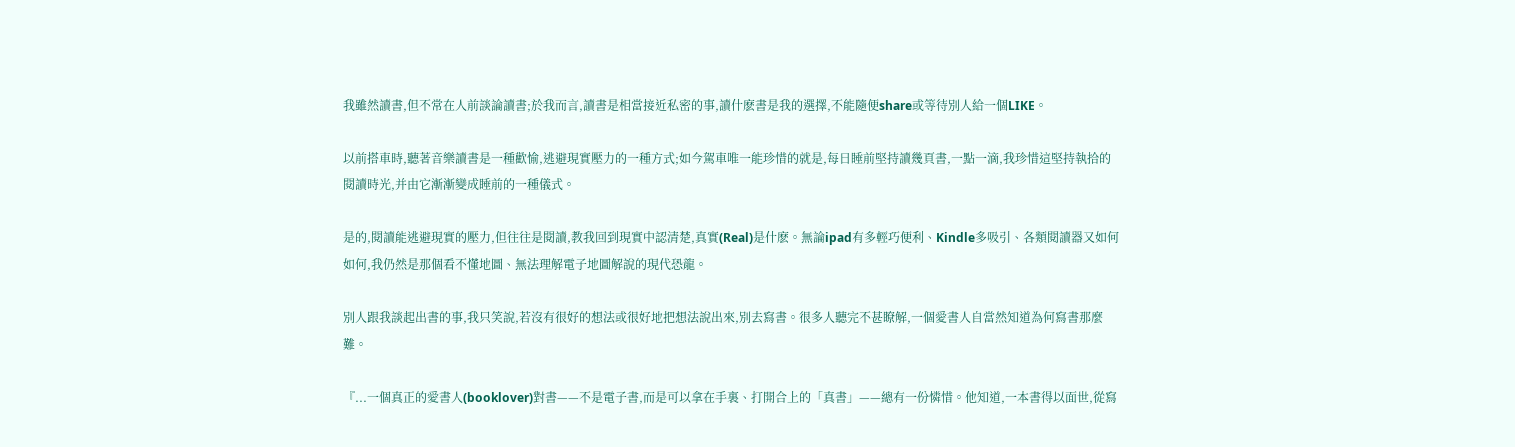我雖然讀書,但不常在人前談論讀書;於我而言,讀書是相當接近私密的事,讀什麽書是我的選擇,不能隨便share或等待別人給一個LIKE。

以前搭車時,聽著音樂讀書是一種歡愉,逃避現實壓力的一種方式;如今駕車唯一能珍惜的就是,每日睡前堅持讀幾頁書,一點一滴,我珍惜這堅持執拾的閱讀時光,并由它漸漸變成睡前的一種儀式。

是的,閱讀能逃避現實的壓力,但往往是閱讀,教我回到現實中認清楚,真實(Real)是什麽。無論ipad有多輕巧便利、Kindle多吸引、各類閱讀器又如何如何,我仍然是那個看不懂地圖、無法理解電子地圖解說的現代恐龍。

別人跟我談起出書的事,我只笑說,若沒有很好的想法或很好地把想法說出來,別去寫書。很多人聽完不甚瞭解,一個愛書人自當然知道為何寫書那麼難。

『...一個真正的愛書人(booklover)對書——不是電子書,而是可以拿在手裏、打開合上的「真書」——總有一份憐惜。他知道,一本書得以面世,從寫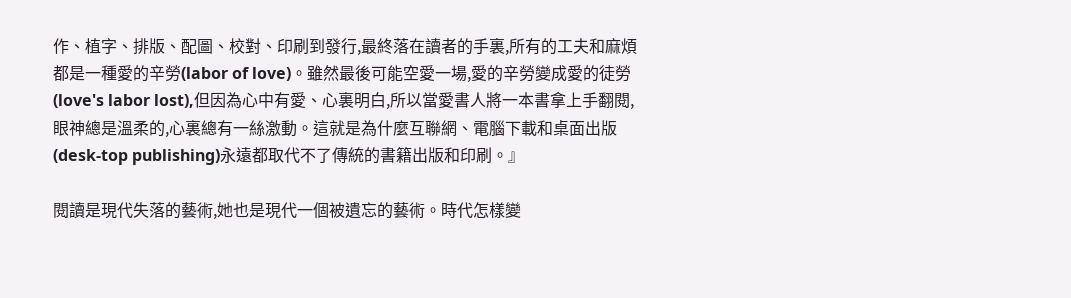作、植字、排版、配圖、校對、印刷到發行,最終落在讀者的手裏,所有的工夫和麻煩都是一種愛的辛勞(labor of love)。雖然最後可能空愛一場,愛的辛勞變成愛的徒勞(love's labor lost),但因為心中有愛、心裏明白,所以當愛書人將一本書拿上手翻閱,眼神總是溫柔的,心裏總有一絲激動。這就是為什麼互聯網、電腦下載和桌面出版(desk-top publishing)永遠都取代不了傳統的書籍出版和印刷。』

閱讀是現代失落的藝術,她也是現代一個被遺忘的藝術。時代怎樣變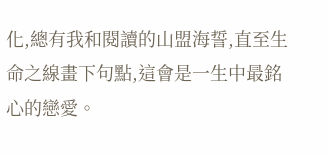化,總有我和閱讀的山盟海誓,直至生命之線畫下句點,這會是一生中最銘心的戀愛。